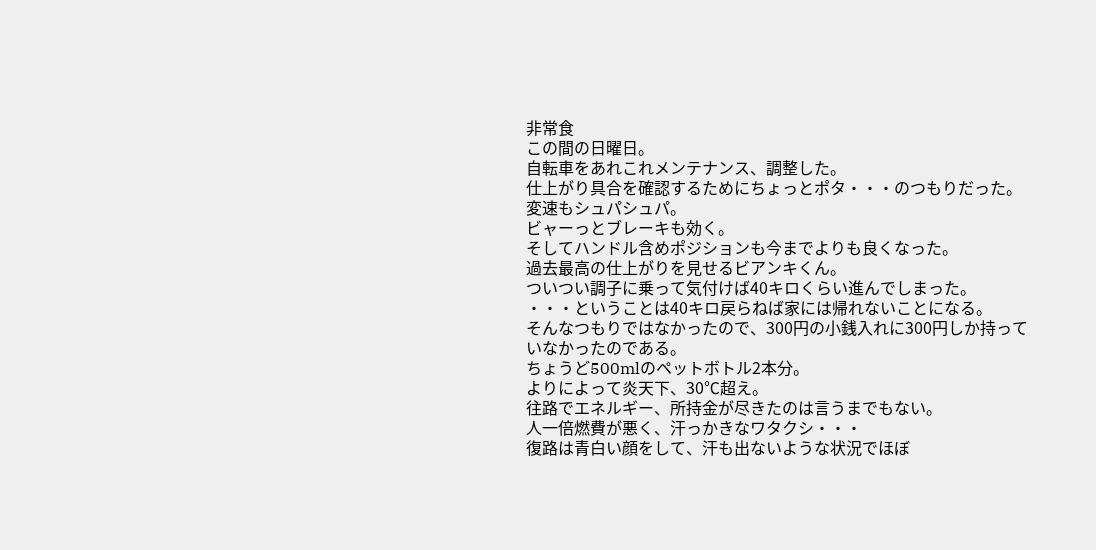非常食
この間の日曜日。
自転車をあれこれメンテナンス、調整した。
仕上がり具合を確認するためにちょっとポタ・・・のつもりだった。
変速もシュパシュパ。
ビャーっとブレーキも効く。
そしてハンドル含めポジションも今までよりも良くなった。
過去最高の仕上がりを見せるビアンキくん。
ついつい調子に乗って気付けば40キロくらい進んでしまった。
・・・ということは40キロ戻らねば家には帰れないことになる。
そんなつもりではなかったので、300円の小銭入れに300円しか持っていなかったのである。
ちょうど500mlのペットボトル2本分。
よりによって炎天下、30℃超え。
往路でエネルギー、所持金が尽きたのは言うまでもない。
人一倍燃費が悪く、汗っかきなワタクシ・・・
復路は青白い顔をして、汗も出ないような状況でほぼ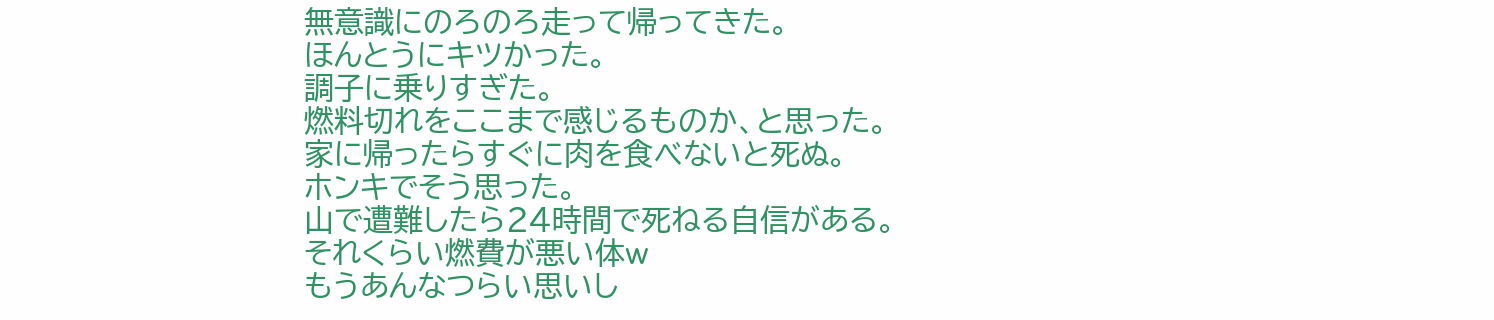無意識にのろのろ走って帰ってきた。
ほんとうにキツかった。
調子に乗りすぎた。
燃料切れをここまで感じるものか、と思った。
家に帰ったらすぐに肉を食べないと死ぬ。
ホンキでそう思った。
山で遭難したら24時間で死ねる自信がある。
それくらい燃費が悪い体w
もうあんなつらい思いし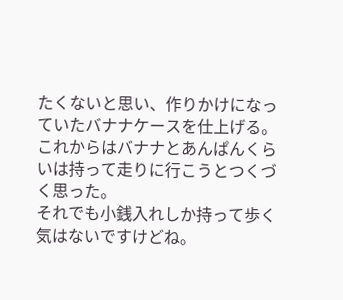たくないと思い、作りかけになっていたバナナケースを仕上げる。
これからはバナナとあんぱんくらいは持って走りに行こうとつくづく思った。
それでも小銭入れしか持って歩く気はないですけどね。